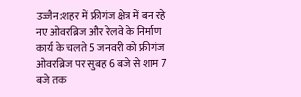उज्जैन:शहर में फ्रीगंज क्षेत्र में बन रहे नए ओवरब्रिज और रेलवे के निर्माण कार्य के चलते 5 जनवरी को फ्रीगंज ओवरब्रिज पर सुबह 6 बजे से शाम 7 बजे तक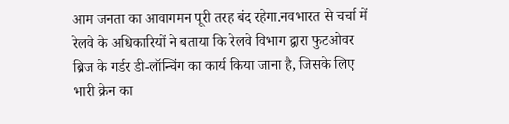आम जनता का आवागमन पूरी तरह बंद रहेगा.नवभारत से चर्चा में रेलवे के अधिकारियों ने बताया कि रेलवे विभाग द्वारा फुटओवर ब्रिज के गर्डर डी-लॉन्चिंग का कार्य किया जाना है, जिसके लिए भारी क्रेन का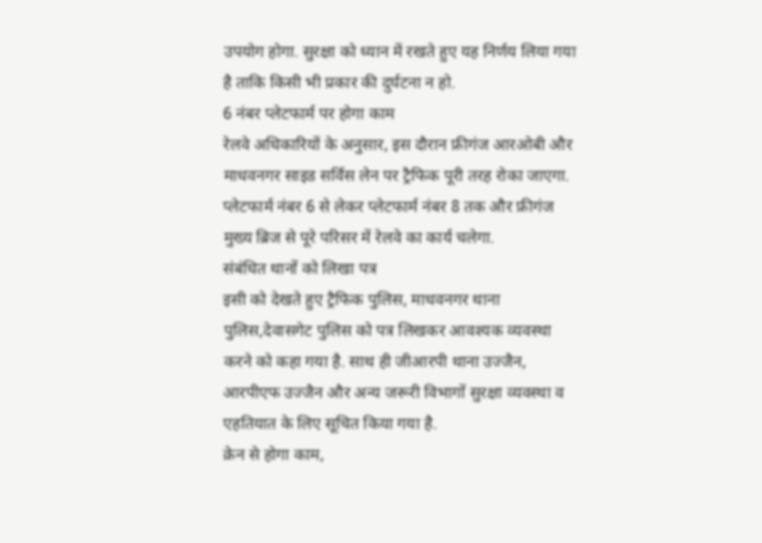उपयोग होगा. सुरक्षा को ध्यान में रखते हुए यह निर्णय लिया गया है ताकि किसी भी प्रकार की दुर्घटना न हो.
6 नंबर प्लेटफार्म पर होगा काम
रेलवे अधिकारियों के अनुसार, इस दौरान फ्रीगंज आरओबी और माधवनगर साइड सर्विस लेन पर ट्रैफिक पूरी तरह रोका जाएगा. प्लेटफार्म नंबर 6 से लेकर प्लेटफार्म नंबर 8 तक और फ्रीगंज मुख्य ब्रिज से पूरे परिसर में रेलवे का कार्य चलेगा.
संबंधित थानों को लिखा पत्र
इसी को देखते हुए ट्रैफिक पुलिस, माधवनगर थाना पुलिस,देवासगेट पुलिस को पत्र लिखकर आवश्यक व्यवस्था करने को कहा गया है. साथ ही जीआरपी थाना उज्जैन, आरपीएफ उज्जैन और अन्य जरूरी विभागों सुरक्षा व्यवस्था व एहतियात के लिए सूचित किया गया है.
क्रेन से होगा काम,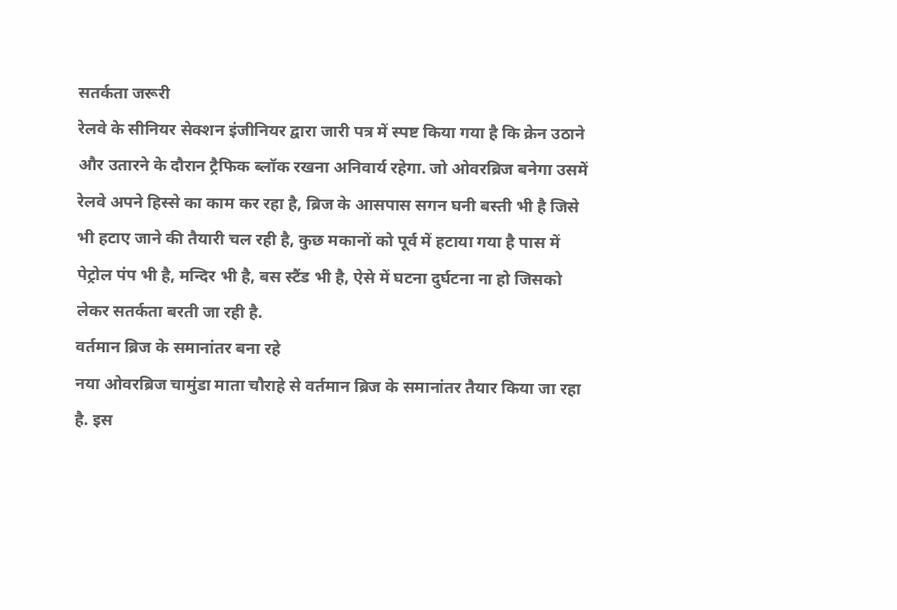सतर्कता जरूरी
रेलवे के सीनियर सेक्शन इंजीनियर द्वारा जारी पत्र में स्पष्ट किया गया है कि क्रेन उठाने और उतारने के दौरान ट्रैफिक ब्लॉक रखना अनिवार्य रहेगा. जो ओवरब्रिज बनेगा उसमें रेलवे अपने हिस्से का काम कर रहा है, ब्रिज के आसपास सगन घनी बस्ती भी है जिसे भी हटाए जाने की तैयारी चल रही है, कुछ मकानों को पूर्व में हटाया गया है पास में पेट्रोल पंप भी है, मन्दिर भी है, बस स्टैंड भी है, ऐसे में घटना दुर्घटना ना हो जिसको लेकर सतर्कता बरती जा रही है.
वर्तमान ब्रिज के समानांतर बना रहे
नया ओवरब्रिज चामुंडा माता चौराहे से वर्तमान ब्रिज के समानांतर तैयार किया जा रहा है. इस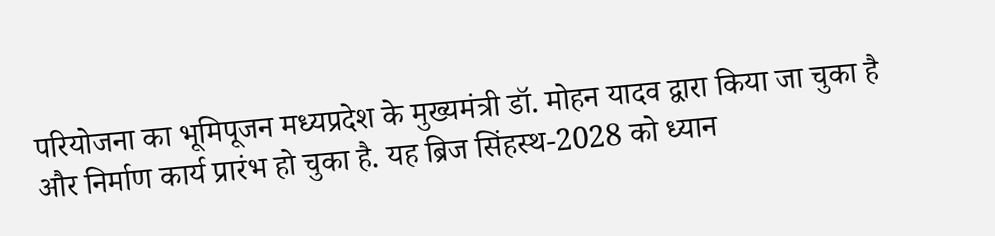परियोजना का भूमिपूजन मध्यप्रदेश के मुख्यमंत्री डॉ. मोहन यादव द्वारा किया जा चुका है और निर्माण कार्य प्रारंभ हो चुका है. यह ब्रिज सिंहस्थ-2028 को ध्यान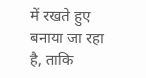में रखते हुए बनाया जा रहा है, ताकि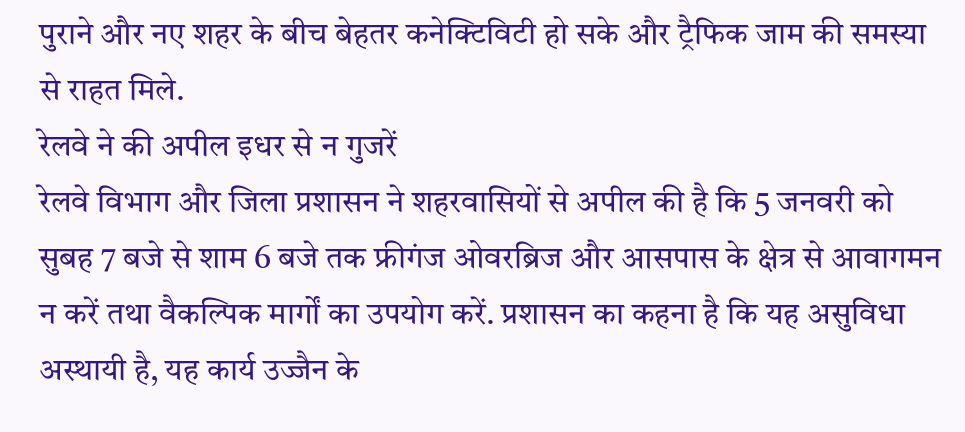पुराने और नए शहर के बीच बेहतर कनेक्टिविटी हो सके और ट्रैफिक जाम की समस्या से राहत मिले.
रेलवे ने की अपील इधर से न गुजरें
रेलवे विभाग और जिला प्रशासन ने शहरवासियों से अपील की है कि 5 जनवरी को सुबह 7 बजे से शाम 6 बजे तक फ्रीगंज ओवरब्रिज और आसपास के क्षेत्र से आवागमन न करें तथा वैकल्पिक मार्गों का उपयोग करें. प्रशासन का कहना है कि यह असुविधा अस्थायी है, यह कार्य उज्जैन के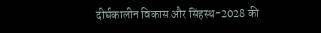दीर्घकालीन विकास और सिंहस्थ-2028 की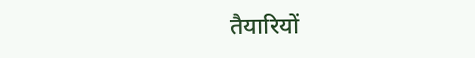तैयारियों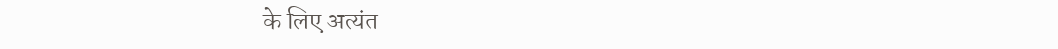के लिए अत्यंत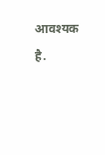आवश्यक है.